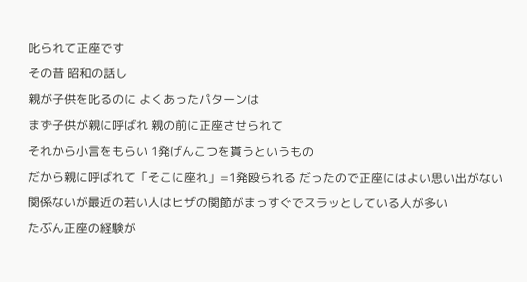叱られて正座です
その昔 昭和の話し
親が子供を叱るのに よくあったパターンは
まず子供が親に呼ばれ 親の前に正座させられて
それから小言をもらい 1発げんこつを貰うというもの
だから親に呼ばれて「そこに座れ」=1発殴られる だったので正座にはよい思い出がない
関係ないが最近の若い人はヒザの関節がまっすぐでスラッとしている人が多い
たぶん正座の経験が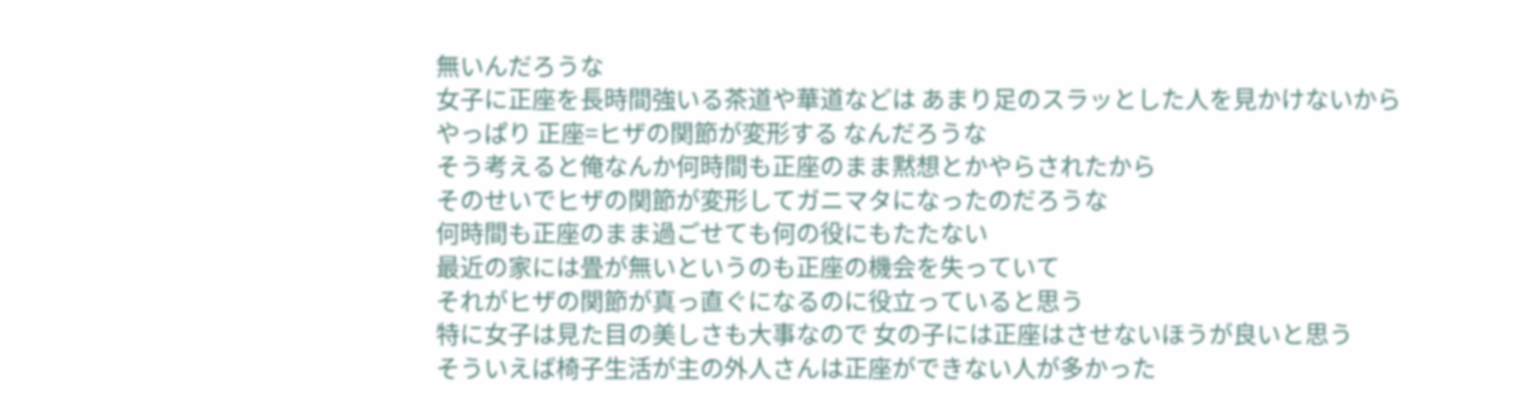無いんだろうな
女子に正座を長時間強いる茶道や華道などは あまり足のスラッとした人を見かけないから
やっぱり 正座=ヒザの関節が変形する なんだろうな
そう考えると俺なんか何時間も正座のまま黙想とかやらされたから
そのせいでヒザの関節が変形してガニマタになったのだろうな
何時間も正座のまま過ごせても何の役にもたたない
最近の家には畳が無いというのも正座の機会を失っていて
それがヒザの関節が真っ直ぐになるのに役立っていると思う
特に女子は見た目の美しさも大事なので 女の子には正座はさせないほうが良いと思う
そういえば椅子生活が主の外人さんは正座ができない人が多かった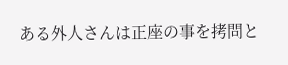ある外人さんは正座の事を拷問と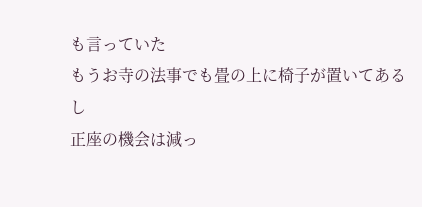も言っていた
もうお寺の法事でも畳の上に椅子が置いてあるし
正座の機会は減っ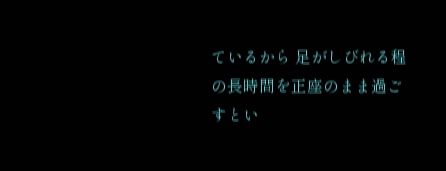ているから 足がしびれる程の長時間を正座のまま過ごすとい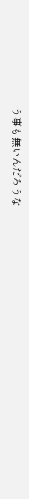う事も無いんだろうな